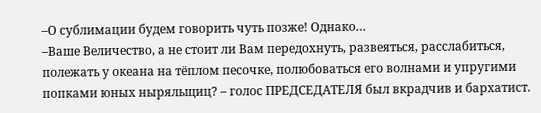–О сублимации будем говорить чуть позже! Однако…
–Ваше Величество, а не стоит ли Вам передохнуть, развеяться, расслабиться, полежать у океана на тёплом песочке, полюбоваться его волнами и упругими попками юных ныряльщиц? – голос ПРЕДСЕДАТЕЛЯ был вкрадчив и бархатист.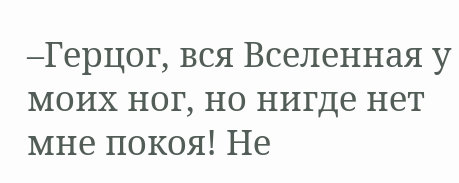–Герцог, вся Вселенная у моих ног, но нигде нет мне покоя! Не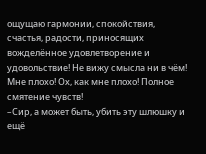ощущаю гармонии, спокойствия, счастья, радости, приносящих вожделённое удовлетворение и удовольствие! Не вижу смысла ни в чём! Мне плохо! Ох, как мне плохо! Полное смятение чувств!
–Сир, а может быть, убить эту шлюшку и ещё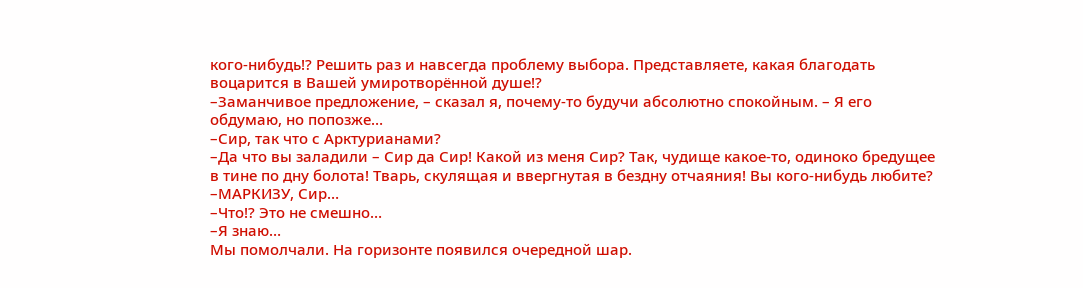кого-нибудь!? Решить раз и навсегда проблему выбора. Представляете, какая благодать воцарится в Вашей умиротворённой душе!?
–Заманчивое предложение, – сказал я, почему-то будучи абсолютно спокойным. – Я его обдумаю, но попозже…
–Сир, так что с Арктурианами?
–Да что вы заладили – Сир да Сир! Какой из меня Сир? Так, чудище какое-то, одиноко бредущее в тине по дну болота! Тварь, скулящая и ввергнутая в бездну отчаяния! Вы кого-нибудь любите?
–МАРКИЗУ, Сир…
–Что!? Это не смешно…
–Я знаю…
Мы помолчали. На горизонте появился очередной шар.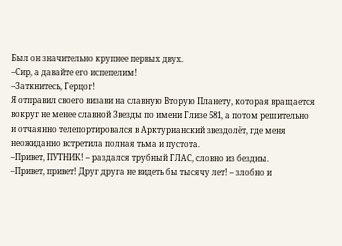Был он значительно крупнее первых двух.
–Сир, а давайте его испепелим!
–Заткнитесь, Герцог!
Я отправил своего визави на славную Вторую Планету, которая вращается вокруг не менее славной Звезды по имени Глизе 581, а потом решительно и отчаянно телепортировался в Арктурианский звездолёт, где меня неожиданно встретила полная тьма и пустота.
–Привет, ПУТНИК! – раздался трубный ГЛАС, словно из бездны.
–Привет, привет! Друг друга не видеть бы тысячу лет! – злобно и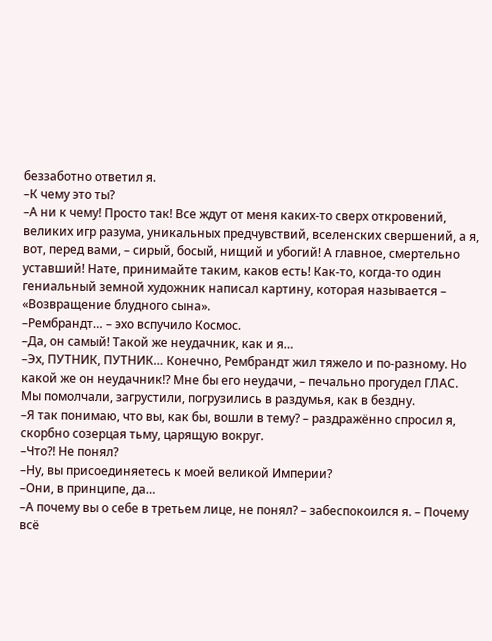беззаботно ответил я.
–К чему это ты?
–А ни к чему! Просто так! Все ждут от меня каких-то сверх откровений, великих игр разума, уникальных предчувствий, вселенских свершений, а я, вот, перед вами, – сирый, босый, нищий и убогий! А главное, смертельно уставший! Нате, принимайте таким, каков есть! Как-то, когда-то один гениальный земной художник написал картину, которая называется – «Возвращение блудного сына».
–Рембрандт… – эхо вспучило Космос.
–Да, он самый! Такой же неудачник, как и я…
–Эх, ПУТНИК, ПУТНИК… Конечно, Рембрандт жил тяжело и по-разному. Но какой же он неудачник!? Мне бы его неудачи, – печально прогудел ГЛАС.
Мы помолчали, загрустили, погрузились в раздумья, как в бездну.
–Я так понимаю, что вы, как бы, вошли в тему? – раздражённо спросил я, скорбно созерцая тьму, царящую вокруг.
–Что?! Не понял?
–Ну, вы присоединяетесь к моей великой Империи?
–Они, в принципе, да…
–А почему вы о себе в третьем лице, не понял? – забеспокоился я. – Почему всё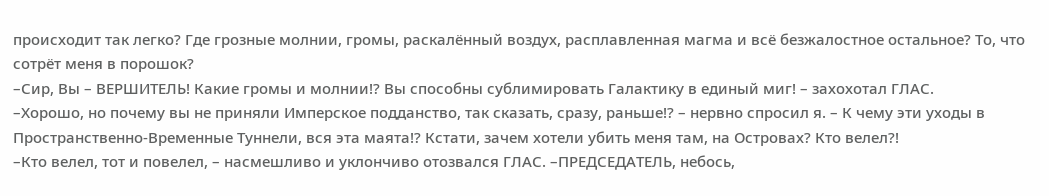происходит так легко? Где грозные молнии, громы, раскалённый воздух, расплавленная магма и всё безжалостное остальное? То, что сотрёт меня в порошок?
–Сир, Вы – ВЕРШИТЕЛЬ! Какие громы и молнии!? Вы способны сублимировать Галактику в единый миг! – захохотал ГЛАС.
–Хорошо, но почему вы не приняли Имперское подданство, так сказать, сразу, раньше!? – нервно спросил я. – К чему эти уходы в Пространственно-Временные Туннели, вся эта маята!? Кстати, зачем хотели убить меня там, на Островах? Кто велел?!
–Кто велел, тот и повелел, – насмешливо и уклончиво отозвался ГЛАС. –ПРЕДСЕДАТЕЛЬ, небось,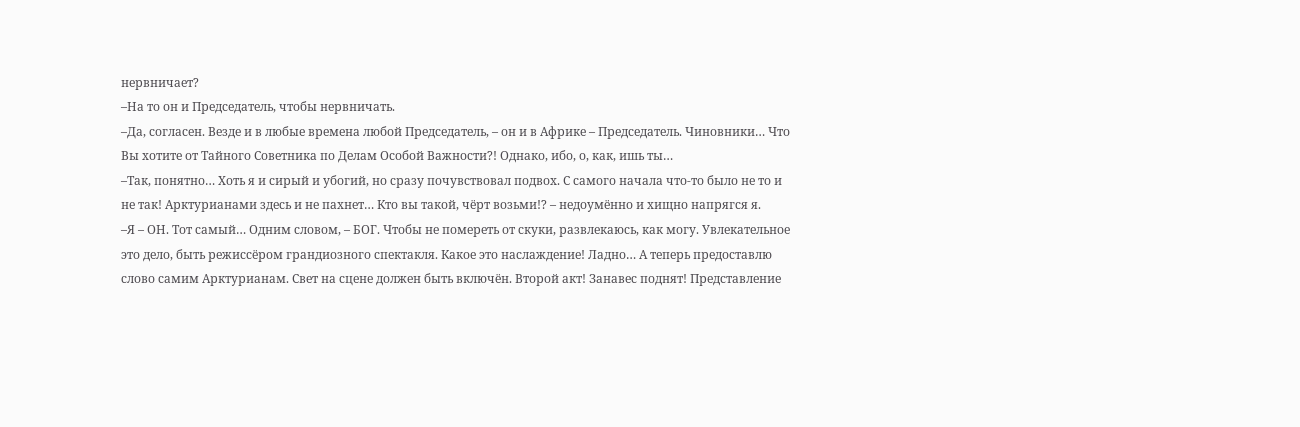нервничает?
–На то он и Председатель, чтобы нервничать.
–Да, согласен. Везде и в любые времена любой Председатель, – он и в Африке – Председатель. Чиновники… Что Вы хотите от Тайного Советника по Делам Особой Важности?! Однако, ибо, о, как, ишь ты…
–Так, понятно… Хоть я и сирый и убогий, но сразу почувствовал подвох. С самого начала что-то было не то и не так! Арктурианами здесь и не пахнет… Кто вы такой, чёрт возьми!? – недоумённо и хищно напрягся я.
–Я – ОН. Тот самый… Одним словом, – БОГ. Чтобы не помереть от скуки, развлекаюсь, как могу. Увлекательное это дело, быть режиссёром грандиозного спектакля. Какое это наслаждение! Ладно… А теперь предоставлю слово самим Арктурианам. Свет на сцене должен быть включён. Второй акт! Занавес поднят! Представление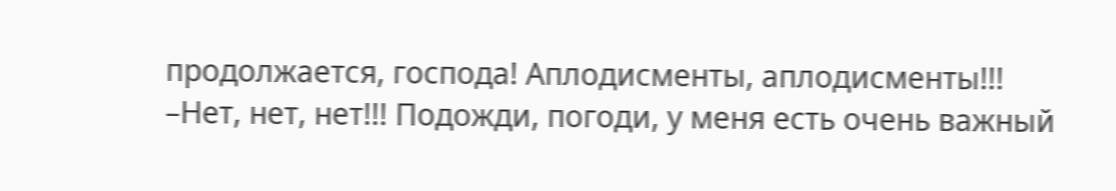продолжается, господа! Аплодисменты, аплодисменты!!!
–Нет, нет, нет!!! Подожди, погоди, у меня есть очень важный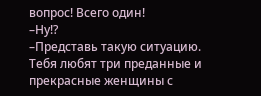вопрос! Всего один!
–Ну!?
–Представь такую ситуацию. Тебя любят три преданные и прекрасные женщины с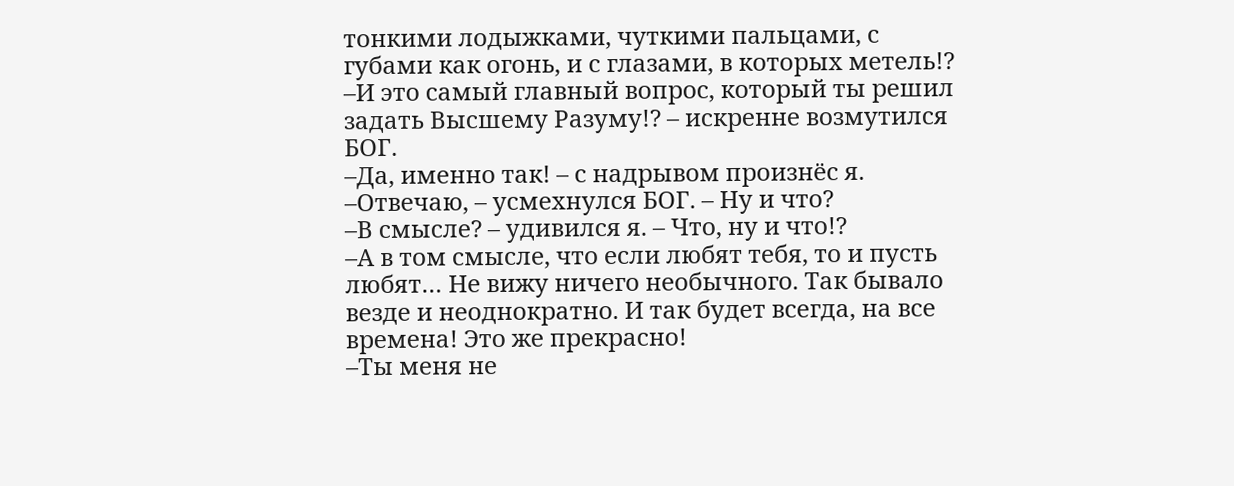тонкими лодыжками, чуткими пальцами, с губами как огонь, и с глазами, в которых метель!?
–И это самый главный вопрос, который ты решил задать Высшему Разуму!? – искренне возмутился БОГ.
–Да, именно так! – с надрывом произнёс я.
–Отвечаю, – усмехнулся БОГ. – Ну и что?
–В смысле? – удивился я. – Что, ну и что!?
–А в том смысле, что если любят тебя, то и пусть любят… Не вижу ничего необычного. Так бывало везде и неоднократно. И так будет всегда, на все времена! Это же прекрасно!
–Ты меня не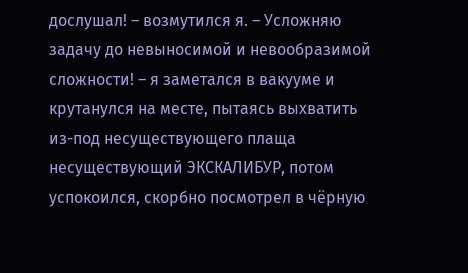дослушал! – возмутился я. – Усложняю задачу до невыносимой и невообразимой сложности! – я заметался в вакууме и крутанулся на месте, пытаясь выхватить из-под несуществующего плаща несуществующий ЭКСКАЛИБУР, потом успокоился, скорбно посмотрел в чёрную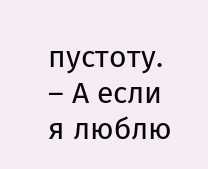пустоту. – А если я люблю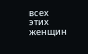всех этих женщин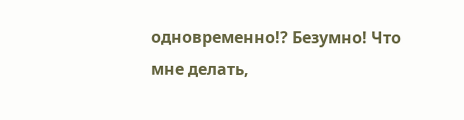одновременно!? Безумно! Что мне делать,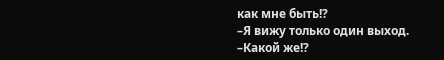как мне быть!?
–Я вижу только один выход.
–Какой же!?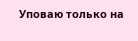Уповаю только на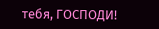тебя, ГОСПОДИ!